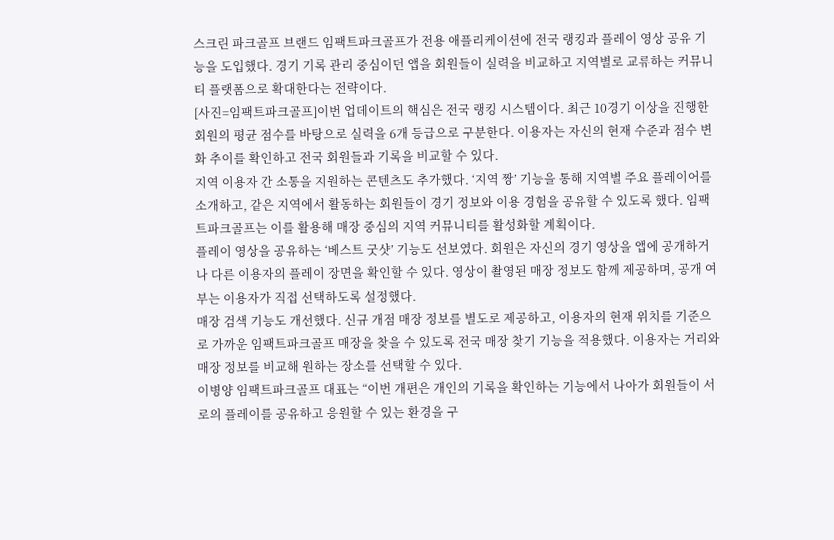스크린 파크골프 브랜드 임팩트파크골프가 전용 애플리케이션에 전국 랭킹과 플레이 영상 공유 기능을 도입했다. 경기 기록 관리 중심이던 앱을 회원들이 실력을 비교하고 지역별로 교류하는 커뮤니티 플랫폼으로 확대한다는 전략이다.
[사진=임팩트파크골프]이번 업데이트의 핵심은 전국 랭킹 시스템이다. 최근 10경기 이상을 진행한 회원의 평균 점수를 바탕으로 실력을 6개 등급으로 구분한다. 이용자는 자신의 현재 수준과 점수 변화 추이를 확인하고 전국 회원들과 기록을 비교할 수 있다.
지역 이용자 간 소통을 지원하는 콘텐츠도 추가했다. ‘지역 짱’ 기능을 통해 지역별 주요 플레이어를 소개하고, 같은 지역에서 활동하는 회원들이 경기 정보와 이용 경험을 공유할 수 있도록 했다. 임팩트파크골프는 이를 활용해 매장 중심의 지역 커뮤니티를 활성화할 계획이다.
플레이 영상을 공유하는 ‘베스트 굿샷’ 기능도 선보였다. 회원은 자신의 경기 영상을 앱에 공개하거나 다른 이용자의 플레이 장면을 확인할 수 있다. 영상이 촬영된 매장 정보도 함께 제공하며, 공개 여부는 이용자가 직접 선택하도록 설정했다.
매장 검색 기능도 개선했다. 신규 개점 매장 정보를 별도로 제공하고, 이용자의 현재 위치를 기준으로 가까운 임팩트파크골프 매장을 찾을 수 있도록 전국 매장 찾기 기능을 적용했다. 이용자는 거리와 매장 정보를 비교해 원하는 장소를 선택할 수 있다.
이병양 임팩트파크골프 대표는 “이번 개편은 개인의 기록을 확인하는 기능에서 나아가 회원들이 서로의 플레이를 공유하고 응원할 수 있는 환경을 구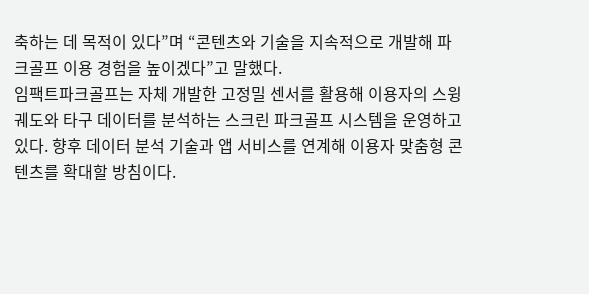축하는 데 목적이 있다”며 “콘텐츠와 기술을 지속적으로 개발해 파크골프 이용 경험을 높이겠다”고 말했다.
임팩트파크골프는 자체 개발한 고정밀 센서를 활용해 이용자의 스윙 궤도와 타구 데이터를 분석하는 스크린 파크골프 시스템을 운영하고 있다. 향후 데이터 분석 기술과 앱 서비스를 연계해 이용자 맞춤형 콘텐츠를 확대할 방침이다.